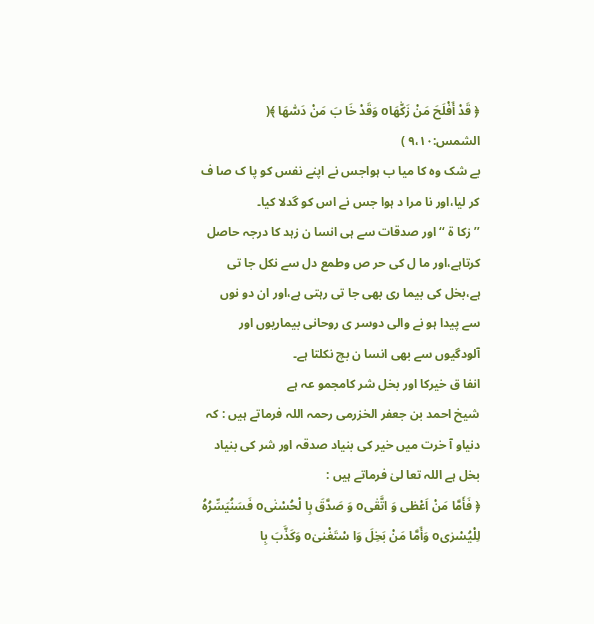﴿ قَدْ أَفْلَحَ مَنْ زَکّٰھَاo وَقَدْ خَا بَ مَنْ دَسّٰھَا ﴾( الشمس:۹،۱۰ )
بے شک وہ کا میا ب ہواجس نے اپنے نفس کو پا ک صا ف کر لیا،اور نا مرا د ہوا جس نے اس کو گدلا کیا۔
’’ زکا ۃ ‘‘ اور صدقات سے ہی انسا ن زہد کا درجہ حاصل کرتاہے،اور ما ل کی حر ص وطمع دل سے نکل جا تی ہے،بخل کی بیما ری بھی جا تی رہتی ہے،اور ان دو نوں سے پیدا ہو نے والی دوسر ی روحانی بیماریوں اور آلودگیوں سے بھی انسا ن بچ نکلتا ہے۔
انفا ق خیرکا اور بخل شر کامجمو عہ ہے
شیخ احمد بن جعفر الخزرمی رحمہ اللہ فرماتے ہیں : کہ دنیاو آ خرت میں خیر کی بنیاد صدقہ اور شر کی بنیاد بخل ہے اللہ تعا لیٰ فرماتے ہیں :
﴿ فَأَمَّا مَنْ اَعْطٰی وَ اتَّقٰیo وَ صَدَّقَ بِا لْحُسْنٰیo فَسَنُیَسِّرُہُ لِلْیُسْرٰیo وَأَمَّا مَنْ بَخِلَ وَا سْتَغْنیٰo وَکَذَّبَ بِا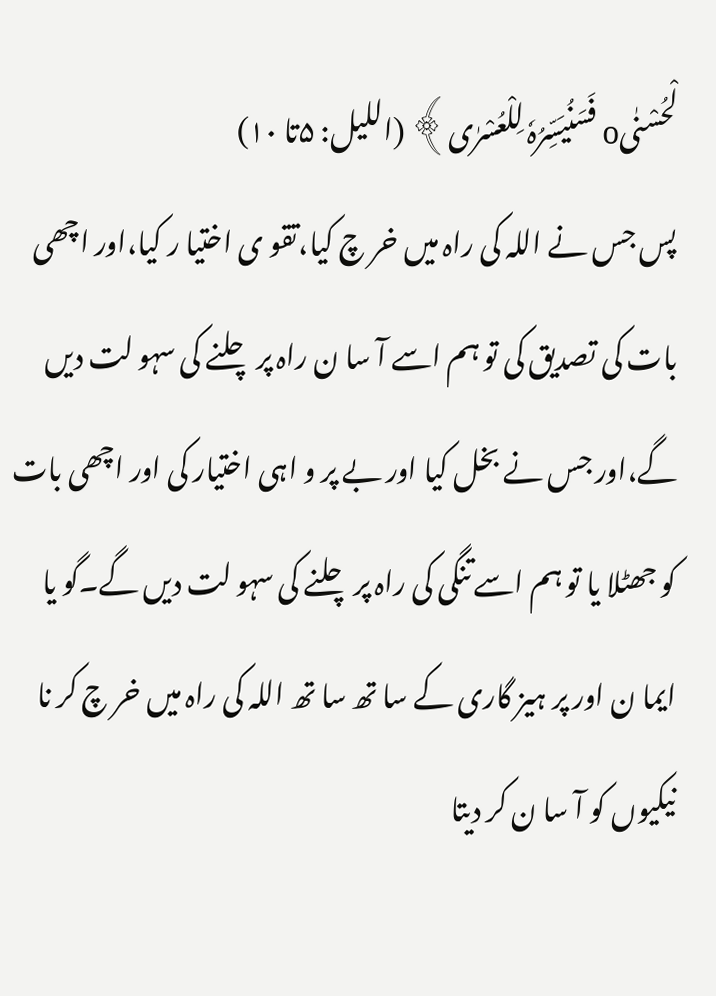لْحُسْنٰیo فَسَنُیَسِّرُہٗ لِلْعُسْرٰی﴾ (اللیل: ۵تا ۱۰)
پس جس نے اللہ کی راہ میں خر چ کیا،تقو ی اختیا ر کیا،اور اچھی بات کی تصدیق کی تو ہم اسے آ سا ن راہ پر چلنے کی سہو لت دیں گے،اور جس نے بخل کیا اور بے پر و اہی اختیار کی اور اچھی بات کو جھٹلا یا تو ہم اسے تنگی کی راہ پر چلنے کی سہو لت دیں گے۔گو یا ایما ن اور پر ہیز گاری کے سا تھ سا تھ اللہ کی راہ میں خر چ کر نا نیکیوں کو آ سا ن کر دیتا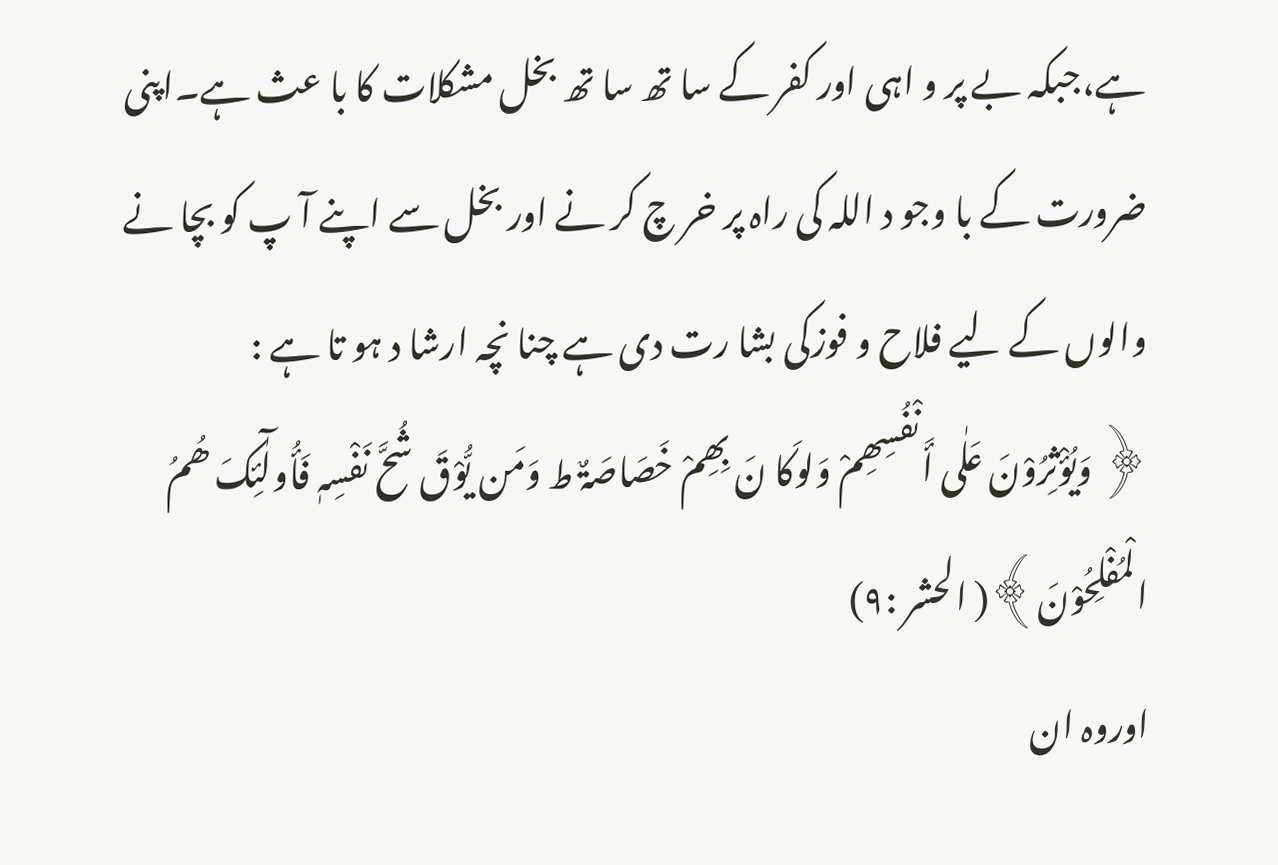ہے،جبکہ بے پر و اہی اور کفر کے سا تھ سا تھ بخل مشکلات کا با عث ہے۔اپنی ضرورت کے با وجو د اللہ کی راہ پر خر چ کر نے اور بخل سے اپنے آ پ کو بچا نے والوں کے لیے فلاح و فوزکی بشا رت دی ہے چنا نچہ ارشا د ہو تا ہے :
﴿ وَیُؤْثِرُوْنَ عَلٰی أَنْفُسِھِمْ وَلوکَا نَ بِھِمْ خَصَاصَۃٌ ط وَمَن یُّوْقَ شُحَّ نَفْسِہٖ فَأُولٰٓئِکَ ھُمُ الْمُفْلِحُوْنَ﴾( الحشر :۹)
اوروہ ان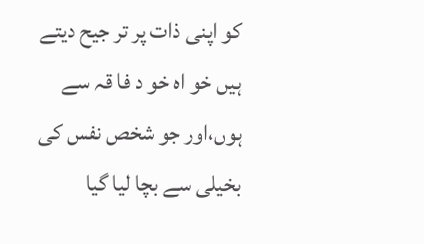کو اپنی ذات پر تر جیح دیتے ہیں خو اہ خو د فا قہ سے ہوں،اور جو شخص نفس کی بخیلی سے بچا لیا گیا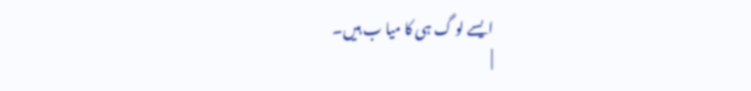ایسے لو گ ہی کا میا ب ہیں۔
|